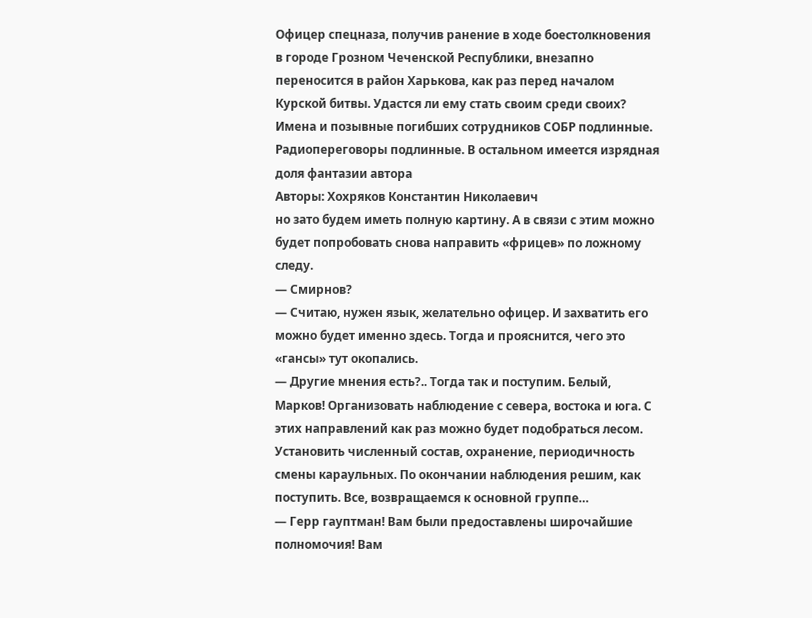Офицер спецназа, получив ранение в ходе боестолкновения в городе Грозном Чеченской Республики, внезапно переносится в район Харькова, как раз перед началом Курской битвы. Удастся ли ему стать своим среди своих? Имена и позывные погибших сотрудников СОБР подлинные. Радиопереговоры подлинные. В остальном имеется изрядная доля фантазии автора
Авторы: Хохряков Константин Николаевич
но зато будем иметь полную картину. А в связи с этим можно будет попробовать снова направить «фрицев» по ложному следу.
— Смирнов?
— Считаю, нужен язык, желательно офицер. И захватить его можно будет именно здесь. Тогда и прояснится, чего это «гансы» тут окопались.
— Другие мнения есть?.. Тогда так и поступим. Белый, Марков! Организовать наблюдение с севера, востока и юга. С этих направлений как раз можно будет подобраться лесом. Установить численный состав, охранение, периодичность смены караульных. По окончании наблюдения решим, как поступить. Все, возвращаемся к основной группе…
— Герр гауптман! Вам были предоставлены широчайшие полномочия! Вам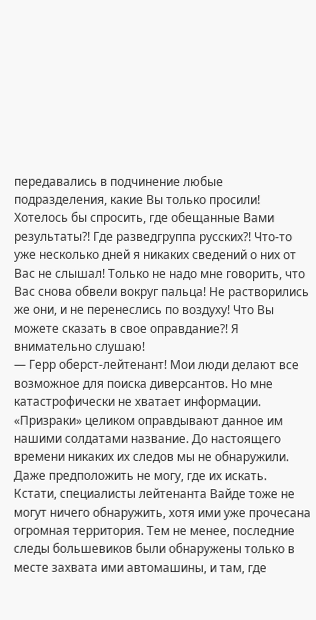передавались в подчинение любые подразделения, какие Вы только просили! Хотелось бы спросить, где обещанные Вами результаты?! Где разведгруппа русских?! Что-то уже несколько дней я никаких сведений о них от Вас не слышал! Только не надо мне говорить, что Вас снова обвели вокруг пальца! Не растворились же они, и не перенеслись по воздуху! Что Вы можете сказать в свое оправдание?! Я внимательно слушаю!
— Герр оберст-лейтенант! Мои люди делают все возможное для поиска диверсантов. Но мне катастрофически не хватает информации. «Призраки» целиком оправдывают данное им нашими солдатами название. До настоящего времени никаких их следов мы не обнаружили. Даже предположить не могу, где их искать. Кстати, специалисты лейтенанта Вайде тоже не могут ничего обнаружить, хотя ими уже прочесана огромная территория. Тем не менее, последние следы большевиков были обнаружены только в месте захвата ими автомашины, и там, где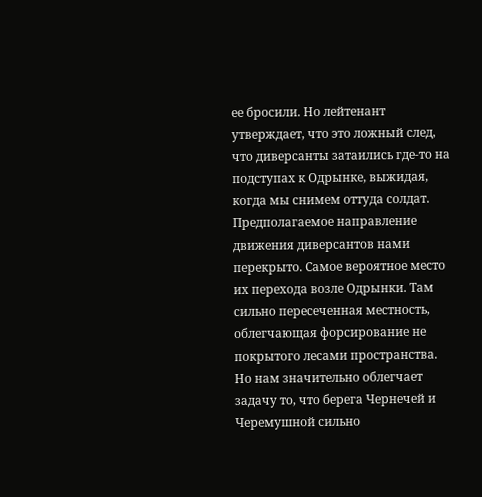ее бросили. Но лейтенант утверждает, что это ложный след, что диверсанты затаились где-то на подступах к Одрынке, выжидая, когда мы снимем оттуда солдат. Предполагаемое направление движения диверсантов нами перекрыто. Самое вероятное место их перехода возле Одрынки. Там сильно пересеченная местность, облегчающая форсирование не покрытого лесами пространства. Но нам значительно облегчает задачу то, что берега Чернечей и Черемушной сильно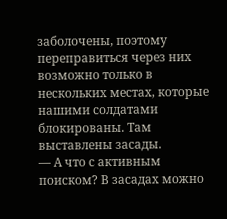заболочены, поэтому переправиться через них возможно только в нескольких местах, которые нашими солдатами блокированы. Там выставлены засады.
— А что с активным поиском? В засадах можно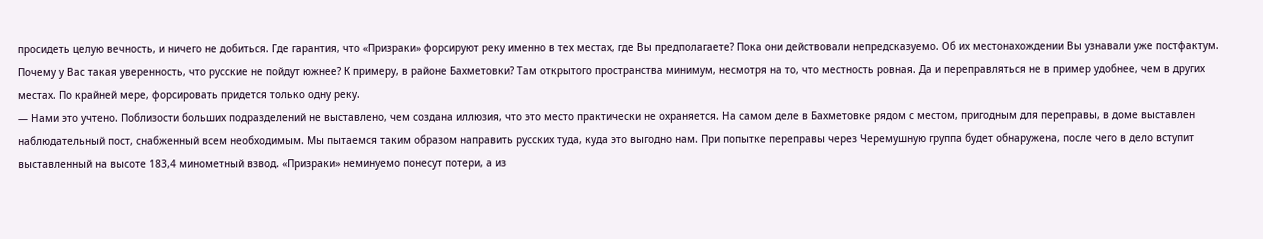просидеть целую вечность, и ничего не добиться. Где гарантия, что «Призраки» форсируют реку именно в тех местах, где Вы предполагаете? Пока они действовали непредсказуемо. Об их местонахождении Вы узнавали уже постфактум. Почему у Вас такая уверенность, что русские не пойдут южнее? К примеру, в районе Бахметовки? Там открытого пространства минимум, несмотря на то, что местность ровная. Да и переправляться не в пример удобнее, чем в других местах. По крайней мере, форсировать придется только одну реку.
— Нами это учтено. Поблизости больших подразделений не выставлено, чем создана иллюзия, что это место практически не охраняется. На самом деле в Бахметовке рядом с местом, пригодным для переправы, в доме выставлен наблюдательный пост, снабженный всем необходимым. Мы пытаемся таким образом направить русских туда, куда это выгодно нам. При попытке переправы через Черемушную группа будет обнаружена, после чего в дело вступит выставленный на высоте 183,4 минометный взвод. «Призраки» неминуемо понесут потери, а из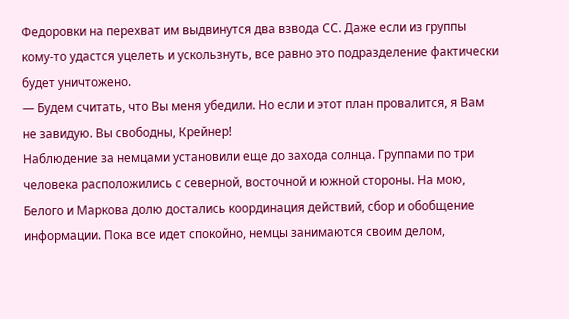Федоровки на перехват им выдвинутся два взвода СС. Даже если из группы кому-то удастся уцелеть и ускользнуть, все равно это подразделение фактически будет уничтожено.
— Будем считать, что Вы меня убедили. Но если и этот план провалится, я Вам не завидую. Вы свободны, Крейнер!
Наблюдение за немцами установили еще до захода солнца. Группами по три человека расположились с северной, восточной и южной стороны. На мою, Белого и Маркова долю достались координация действий, сбор и обобщение информации. Пока все идет спокойно, немцы занимаются своим делом,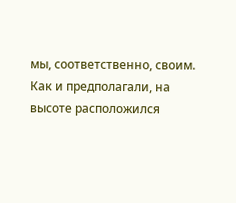мы, соответственно, своим. Как и предполагали, на высоте расположился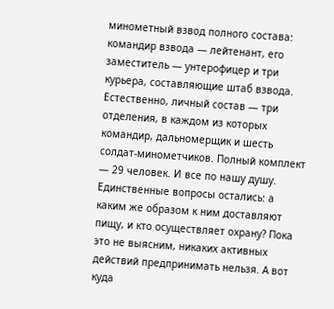минометный взвод полного состава: командир взвода — лейтенант, его заместитель — унтерофицер и три курьера, составляющие штаб взвода. Естественно, личный состав — три отделения, в каждом из которых командир, дальномерщик и шесть солдат-минометчиков. Полный комплект — 29 человек. И все по нашу душу. Единственные вопросы остались: а каким же образом к ним доставляют пищу, и кто осуществляет охрану? Пока это не выясним, никаких активных действий предпринимать нельзя. А вот куда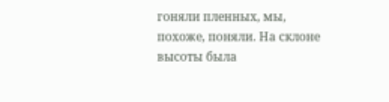гоняли пленных, мы, похоже, поняли. На склоне высоты была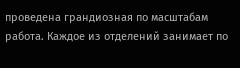проведена грандиозная по масштабам работа. Каждое из отделений занимает по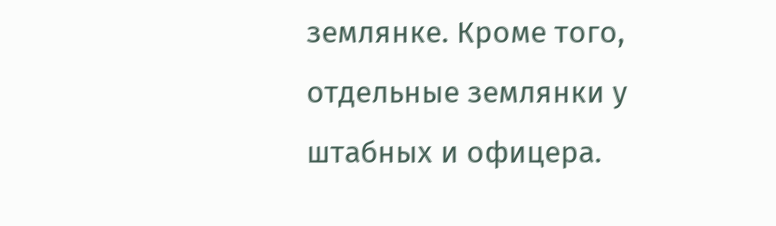землянке. Кроме того, отдельные землянки у штабных и офицера.